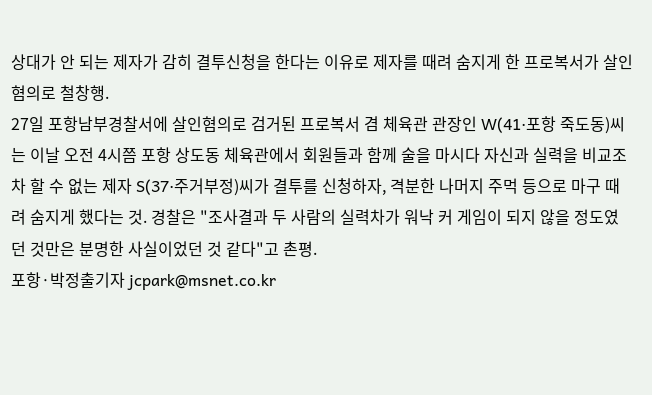상대가 안 되는 제자가 감히 결투신청을 한다는 이유로 제자를 때려 숨지게 한 프로복서가 살인혐의로 철창행.
27일 포항남부경찰서에 살인혐의로 검거된 프로복서 겸 체육관 관장인 W(41·포항 죽도동)씨는 이날 오전 4시쯤 포항 상도동 체육관에서 회원들과 함께 술을 마시다 자신과 실력을 비교조차 할 수 없는 제자 S(37·주거부정)씨가 결투를 신청하자, 격분한 나머지 주먹 등으로 마구 때려 숨지게 했다는 것. 경찰은 "조사결과 두 사람의 실력차가 워낙 커 게임이 되지 않을 정도였던 것만은 분명한 사실이었던 것 같다"고 촌평.
포항·박정출기자 jcpark@msnet.co.kr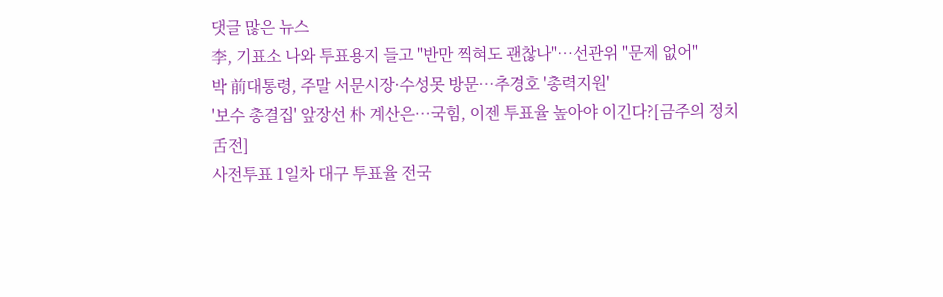댓글 많은 뉴스
李, 기표소 나와 투표용지 들고 "반만 찍혀도 괜찮나"…선관위 "문제 없어"
박 前대통령, 주말 서문시장·수성못 방문…추경호 '총력지원'
'보수 총결집' 앞장선 朴 계산은…국힘, 이젠 투표율 높아야 이긴다?[금주의 정치舌전]
사전투표 1일차 대구 투표율 전국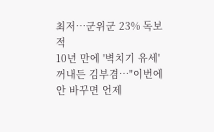최저…군위군 23% 독보적
10년 만에 '벽치기 유세' 꺼내든 김부겸…"이번에 안 바꾸면 언제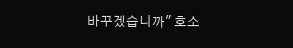바꾸겠습니까" 호소